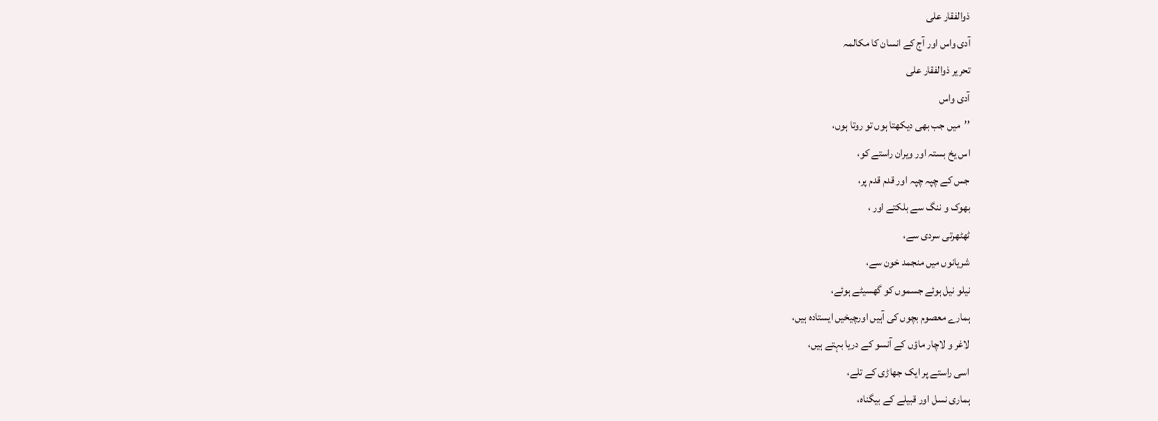ذوالفقار علی
آدی واس اور آج کے انسان کا مکالمہ
تحریر ذوالفقار علی
آدی واس
’’میں جب بھی دیکھتا ہوں تو روتا ہوں،
اس یخ بستہ اور ویران راستے کو،
جس کے چپہ چپہ اور قدم قدم پر،
بھوک و ننگ سے بلکتے اور ،
ٹھٹھرتی سردی سے،
شریانوں میں منجمد خون سے،
نیلو نیل ہوئے جسموں کو گھسیٹے ہوئے،
ہمارے معصوم بچوں کی آہیں اورچیخیں ایستادہ ہیں،
لاغر و لاچار ماؤں کے آنسو کے دریا بہتے ہیں،
اسی راستے پر ایک جھاڑی کے تلے،
ہماری نسل اور قبیلے کے بیگناہ،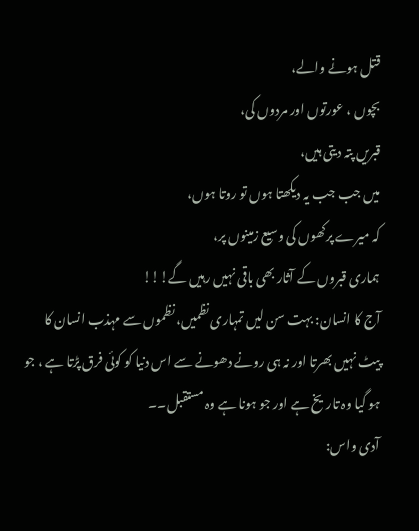قتل ہونے والے،
بچوں ، عورتوں اور مردوں کی،
قبریں پتہ دیتی ہیں،
میں جب جب یہ دیکھتا ہوں تو روتا ہوں،
کہ میرے پرکھوں کی وسیع زمینوں پر،
ہماری قبروں کے آثار بھی باقی نہیں رہیں گے!!!
آج کا انسان: بہت سن لیں تمہاری نظمیں، نظموں سے مہذب انسان کا پیٹ نہیں بھرتا اور نہ ہی رونے دھونے سے اس دنیا کو کوئی فرق پڑتا ہے ، جو ہو گیا وہ تاریخ ہے اور جو ہونا ہے وہ مستقبل۔۔
آدی واس: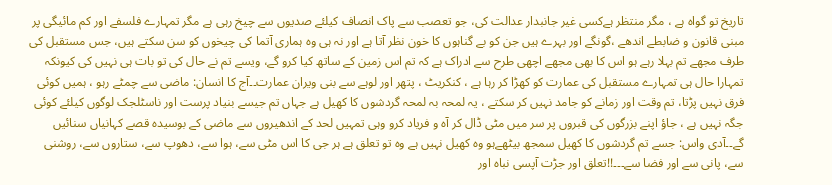تاریخ تو گواہ ہے ، مگر منتظر ہےکسی غیر جانبدار عدالت کی، جو تعصب سے پاک انصاف کیلئے صدیوں سے چیخ رہی ہے مگر تمہارے فلسفے اور کم مائیگی پر مبنی قانون و ضابطے اندھے ،گونگے اور بہرے ہیں جن کو بے گناہوں کا خون نظر آتا ہے اور نہ ہی وہ ہماری آتما کی چیخوں کو سن سکتے ہیں، جس مستقبل کی طرف مجھے تم بہلا رہے ہو اس کا بھی مجھے اچھی طرح سے ادراک ہے کہ تم اس زمین کے ساتھ کیا کرو گے، ویسے تم نے حال کی تو بات ہی نہیں کی کیونکہ تمہارا حال ہی تمہارے مستقبل کی عمارت کو کھڑا کر رہا ہے ، کنکریٹ ، پتھر اور لوہے سے بنی ویران عمارت۔۔آج کا انسان: ماضی سے چمٹے رہو ، ہمیں کوئی فرق نہیں پڑتا، تم وقت اور زمانے کو جامد نہیں کر سکتے ، یہ لمحہ بہ لمحہ گردشوں کا کھیل ہے جہاں تم جیسے بنیاد پرست اور ناسٹلجک لوگوں کیلئے کوئی جگہ نہیں ہے ، جاؤ اپنے بزرگوں کی قبروں پر سر میں مٹی ڈال کر آہ و فریاد کرو وہی تمہیں لحد کے اندھیروں سے ماضی کے بوسیدہ قصے کہانیاں سنائیں گے۔۔آدی واس: جسے تم گردشوں کا کھیل سمجھ بیٹھےہو وہ کھیل نہیں ہے وہ تو تعلق ہے ہر جی کا اس مٹی سے، ہوا سے، دھوپ سے، ستاروں سے، روشنی سے، پانی سے اور فضا سے۔۔۔!!تعلق اور جڑت آپسی نباہ اور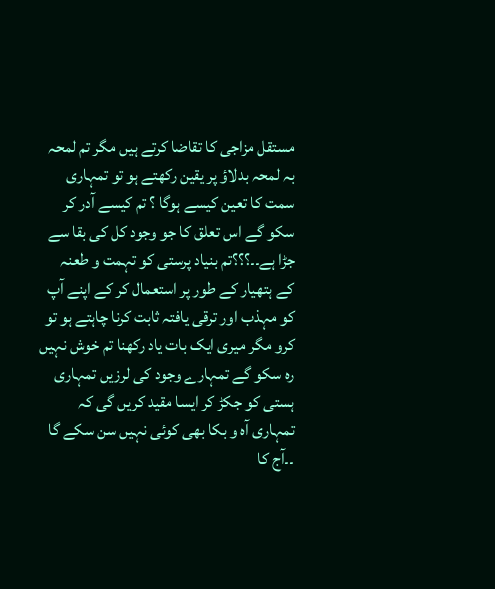مستقل مزاجی کا تقاضا کرتے ہیں مگر تم لمحہ بہ لمحہ بدلاؤ پر یقین رکھتے ہو تو تمہاری سمت کا تعین کیسے ہوگا ؟ تم کیسے آدر کر سکو گے اس تعلق کا جو وجود کل کی بقا سے جڑا ہے۔۔؟؟؟تم بنیاد پرستی کو تہمت و طعنہ کے ہتھیار کے طور پر استعمال کر کے اپنے آپ کو مہذب اور ترقی یافتہ ثابت کرنا چاہتے ہو تو کرو مگر میری ایک بات یاد رکھنا تم خوش نہیں رہ سکو گے تمہارے وجود کی لرزیں تمہاری ہستی کو جکڑ کر ایسا مقید کریں گی کہ تمہاری آہ و بکا بھی کوئی نہیں سن سکے گا ۔۔آج کا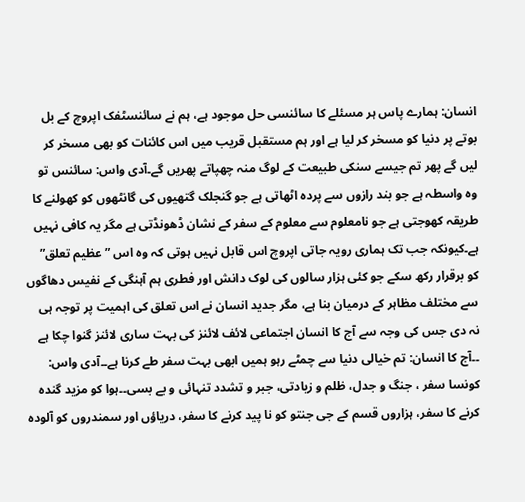انسان: ہمارے پاس ہر مسئلے کا سائنسی حل موجود ہے، ہم نے سائنسٹفک اپروچ کے بل بوتے پر دنیا کو مسخر کر لیا ہے اور ہم مستقبل قریب میں اس کائنات کو بھی مسخر کر لیں گے پھر تم جیسے سنکی طبیعت کے لوگ منہ چھپاتے پھریں گے۔آدی واس: سائنس تو وہ واسطہ ہے جو بند رازوں سے پردہ اٹھاتی ہے جو گنجلک گتھیوں کی گانٹھوں کو کھولنے کا طریقہ کھوجتی ہے جو نامعلوم سے معلوم کے سفر کے نشان ڈھونڈتی ہے مگر یہ کافی نہیں ہے۔کیونکہ جب تک ہماری رویہ جاتی اپروچ اس قابل نہیں ہوتی کہ وہ اس ” عظیم تعلق” کو برقرار رکھ سکے جو کئی ہزار سالوں کی لوک دانش اور فطری ہم آہنگی کے نفیس دھاگوں سے مختلف مظاہر کے درمیان بنا ہے، مگر جدید انسان نے اس تعلق کی اہمیت پر توجہ ہی نہ دی جس کی وجہ سے آج کا انسان اجتماعی لائف لائنز کی بہت ساری لائنز گنوا چکا ہے ۔۔آج کا انسان: تم خیالی دنیا سے چمٹے رہو ہمیں ابھی بہت سفر طے کرنا ہے۔۔آدی واس: کونسا سفر ، جنگ و جدل، ظلم و زیادتی، جبر و تشدد تنہائی و بے بسی۔۔ہوا کو مزید گندہ کرنے کا سفر، ہزاروں قسم کے جی جنتو کو نا پید کرنے کا سفر، دریاؤں اور سمندروں کو آلودہ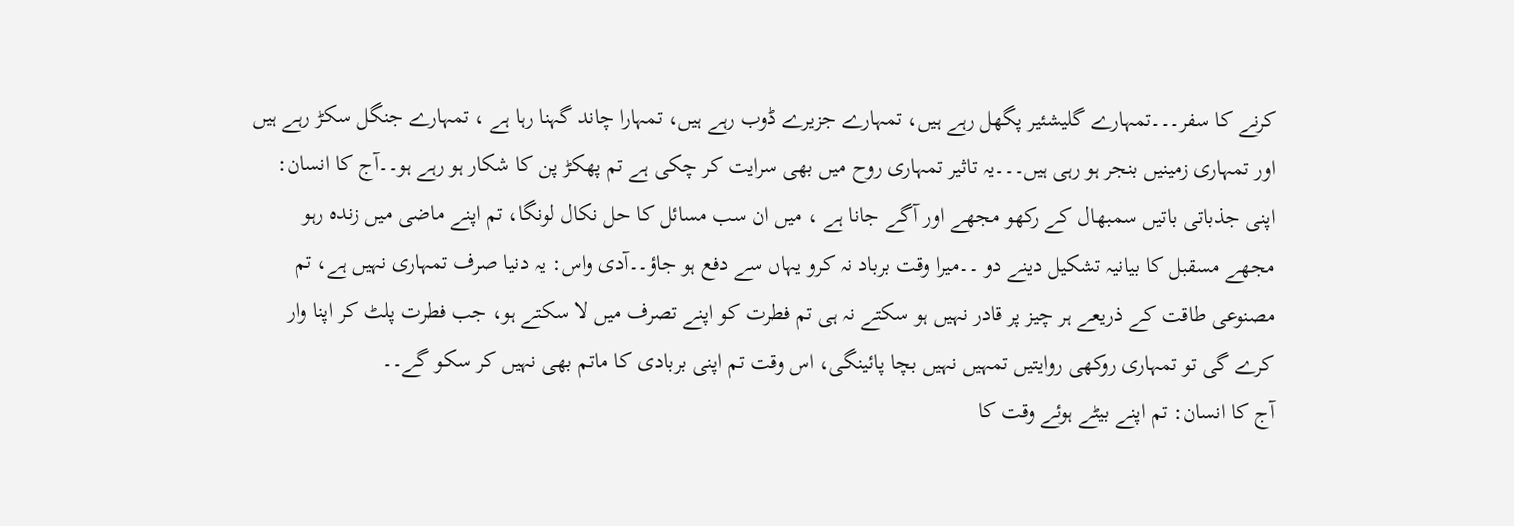کرنے کا سفر۔۔۔تمہارے گلیشئیر پگھل رہے ہیں، تمہارے جزیرے ڈوب رہے ہیں، تمہارا چاند گہنا رہا ہے ، تمہارے جنگل سکڑ رہے ہیں اور تمہاری زمینیں بنجر ہو رہی ہیں۔۔۔یہ تاثیر تمہاری روح میں بھی سرایت کر چکی ہے تم پھکڑ پن کا شکار ہو رہے ہو۔۔آج کا انسان: اپنی جذباتی باتیں سمبھال کے رکھو مجھے اور آگے جانا ہے ، میں ان سب مسائل کا حل نکال لونگا، تم اپنے ماضی میں زندہ رہو مجھے مسقبل کا بیانیہ تشکیل دینے دو ۔۔میرا وقت برباد نہ کرو یہاں سے دفع ہو جاؤ۔۔آدی واس: یہ دنیا صرف تمہاری نہیں ہے، تم مصنوعی طاقت کے ذریعے ہر چیز پر قادر نہیں ہو سکتے نہ ہی تم فطرت کو اپنے تصرف میں لا سکتے ہو، جب فطرت پلٹ کر اپنا وار کرے گی تو تمہاری روکھی روایتیں تمہیں نہیں بچا پائینگی، اس وقت تم اپنی بربادی کا ماتم بھی نہیں کر سکو گے۔۔
آج کا انسان: تم اپنے بیٹے ہوئے وقت کا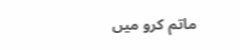ماتم کرو میں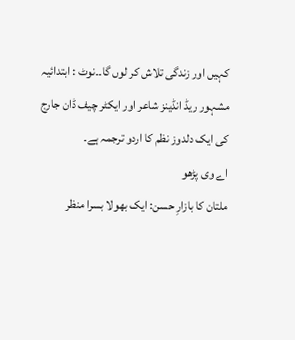کہیں اور زندگی تلاش کر لوں گا۔۔نوٹ : ابتدائیہ مشہور ریڈ انڈینز شاعر اور ایکٹر چیف ڈان جارج کی ایک دلدوز نظم کا اردو ترجمہ ہے۔
اے وی پڑھو
ملتان کا بازارِ حسن: ایک بھولا بسرا منظر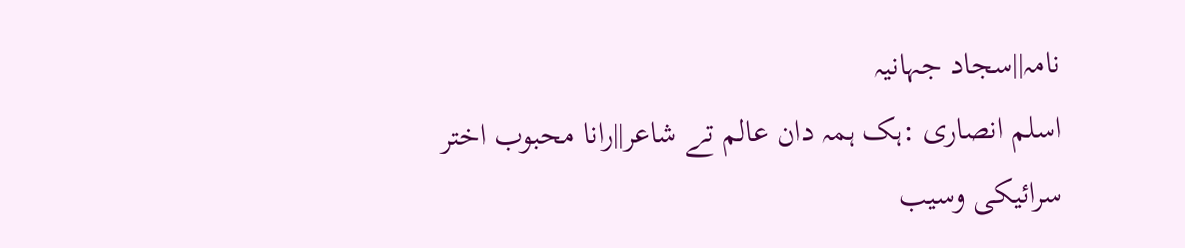نامہ||سجاد جہانیہ
اسلم انصاری :ہک ہمہ دان عالم تے شاعر||رانا محبوب اختر
سرائیکی وسیب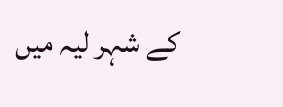کے شہر لیہ میں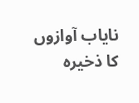نایاب آوازوں کا ذخیرہ